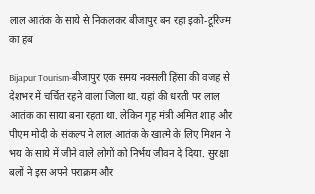लाल आतंक के साये से निकलकर बीजापुर बन रहा इको-टूरिज्म का हब

Bijapur Tourism-बीजापुर एक समय नक्सली हिंसा की वजह से देशभर में चर्चित रहने वाला जिला था. यहां की धरती पर लाल आतंक का साया बना रहता था. लेकिन गृह मंत्री अमित शाह और पीएम मोदी के संकल्प ने लाल आतंक के खात्मे के लिए मिशन ने भय के साये में जीने वाले लोगों को निर्भय जीवन दे दिया. सुरक्षा बलों ने इस अपने पराक्रम और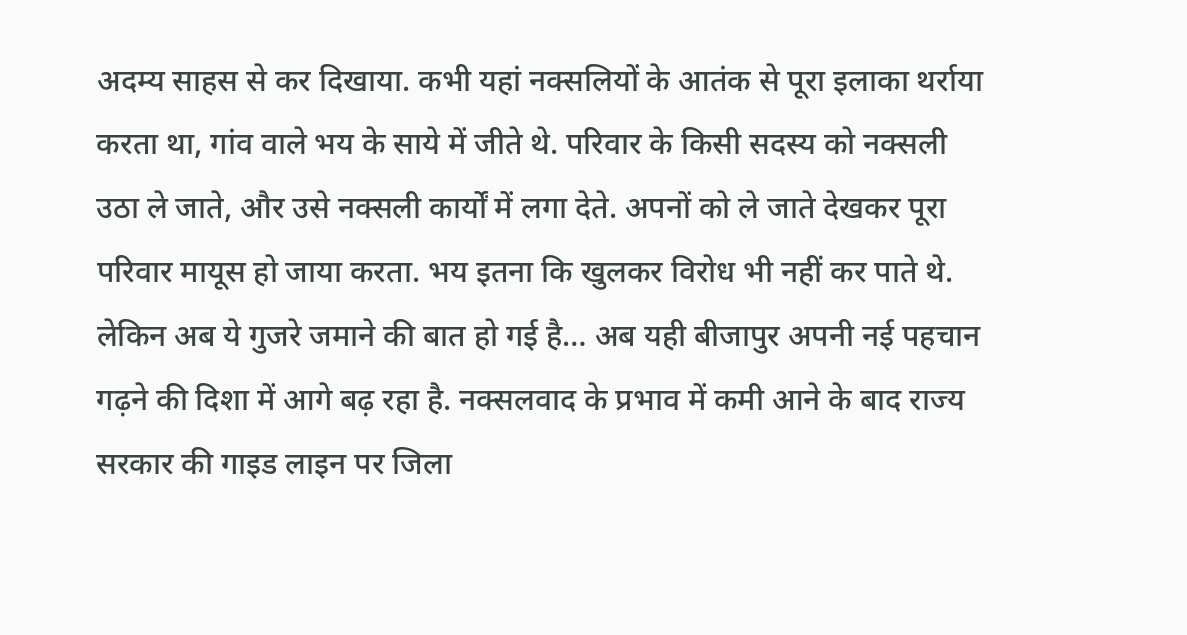अदम्य साहस से कर दिखाया. कभी यहां नक्सलियों के आतंक से पूरा इलाका थर्राया करता था, गांव वाले भय के साये में जीते थे. परिवार के किसी सदस्य को नक्सली उठा ले जाते, और उसे नक्सली कार्यों में लगा देते. अपनों को ले जाते देखकर पूरा परिवार मायूस हो जाया करता. भय इतना कि खुलकर विरोध भी नहीं कर पाते थे. लेकिन अब ये गुजरे जमाने की बात हो गई है… अब यही बीजापुर अपनी नई पहचान गढ़ने की दिशा में आगे बढ़ रहा है. नक्सलवाद के प्रभाव में कमी आने के बाद राज्य सरकार की गाइड लाइन पर जिला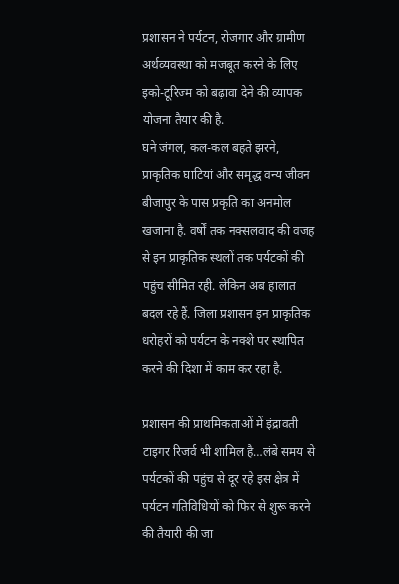प्रशासन ने पर्यटन, रोजगार और ग्रामीण अर्थव्यवस्था को मजबूत करने के लिए इको-टूरिज्म को बढ़ावा देने की व्यापक योजना तैयार की है.
घने जंगल, कल-कल बहते झरने, प्राकृतिक घाटियां और समृद्ध वन्य जीवन बीजापुर के पास प्रकृति का अनमोल खजाना है. वर्षों तक नक्सलवाद की वजह से इन प्राकृतिक स्थलों तक पर्यटकों की पहुंच सीमित रही. लेकिन अब हालात बदल रहे हैं. जिला प्रशासन इन प्राकृतिक धरोहरों को पर्यटन के नक्शे पर स्थापित करने की दिशा में काम कर रहा है.

प्रशासन की प्राथमिकताओं में इंद्रावती टाइगर रिजर्व भी शामिल है…लंबे समय से पर्यटकों की पहुंच से दूर रहे इस क्षेत्र में पर्यटन गतिविधियों को फिर से शुरू करने की तैयारी की जा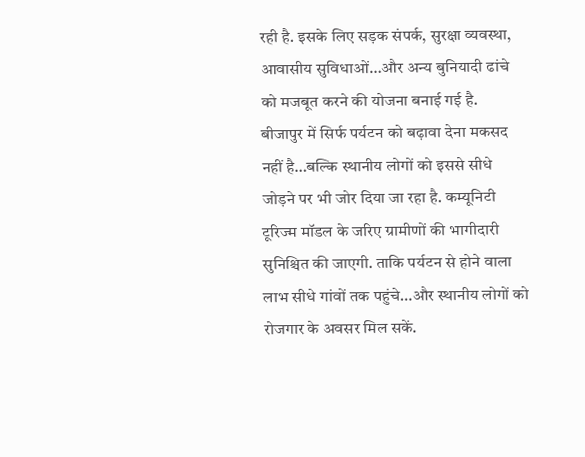रही है. इसके लिए सड़क संपर्क, सुरक्षा व्यवस्था, आवासीय सुविधाओं…और अन्य बुनियादी ढांचे को मजबूत करने की योजना बनाई गई है.
बीजापुर में सिर्फ पर्यटन को बढ़ावा देना मकसद नहीं है…बल्कि स्थानीय लोगों को इससे सीधे जोड़ने पर भी जोर दिया जा रहा है. कम्यूनिटी टूरिज्म मॉडल के जरिए ग्रामीणों की भागीदारी सुनिश्चित की जाएगी. ताकि पर्यटन से होने वाला लाभ सीधे गांवों तक पहुंचे…और स्थानीय लोगों को रोजगार के अवसर मिल सकें.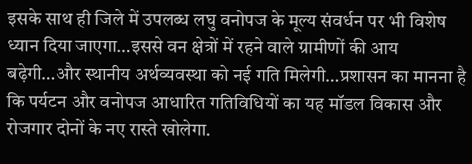इसके साथ ही जिले में उपलब्ध लघु वनोपज के मूल्य संवर्धन पर भी विशेष ध्यान दिया जाएगा…इससे वन क्षेत्रों में रहने वाले ग्रामीणों की आय बढ़ेगी…और स्थानीय अर्थव्यवस्था को नई गति मिलेगी…प्रशासन का मानना है कि पर्यटन और वनोपज आधारित गतिविधियों का यह मॉडल विकास और रोजगार दोनों के नए रास्ते खोलेगा.